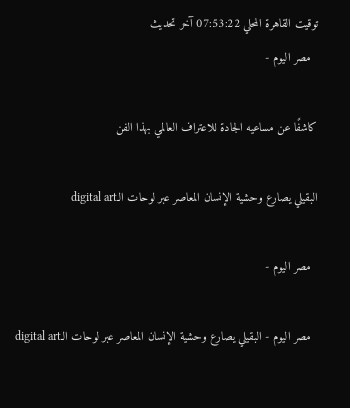توقيت القاهرة المحلي 07:53:22 آخر تحديث
  مصر اليوم -

كاشفًا عن مساعيه الجادة للاعتراف العالمي بهذا الفن

البقيلي يصارع وحشية الإنسان المعاصر عبر لوحات الـdigital art

  مصر اليوم -

  مصر اليوم - البقيلي يصارع وحشية الإنسان المعاصر عبر لوحات الـdigital art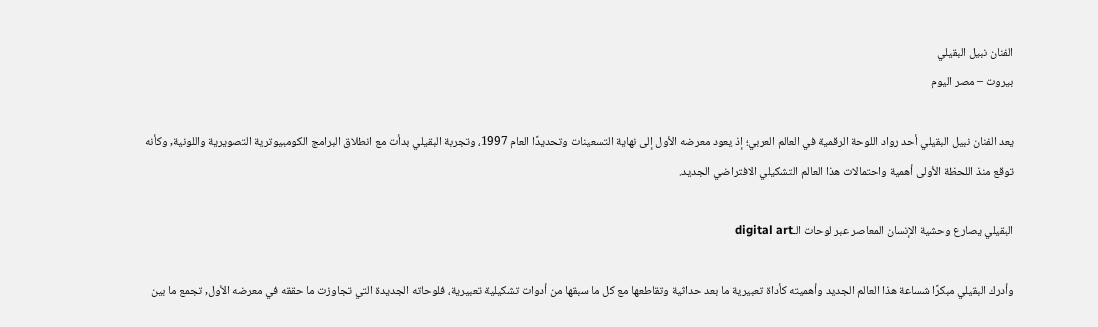الفنان نبيل البقيلي
بيروت – مصر اليوم

يعد الفنان نبيل البقيلي أحد رواد اللوحة الرقمية في العالم العربي؛ إذ يعود معرضه الأول إلى نهاية التسعينات وتحديدًا العام 1997، وتجربة البقيلي بدأت مع انطلاق البرامج الكومبيوترية التصويرية واللونية, وكأنه توقع منذ اللحظة الأولى أهمية واحتمالات هذا العالم التشكيلي الافتراضي الجديد.

البقيلي يصارع وحشية الإنسان المعاصر عبر لوحات الـdigital art

وأدرك البقيلي مبكرًا شساعة هذا العالم الجديد وأهميته كأداة تعبيرية ما بعد حداثية وتقاطعها مع كل ما سبقها من أدوات تشكيلية تعبيرية، فلوحاته الجديدة التي تجاوزت ما حققه في معرضه الأول, تجمع ما بين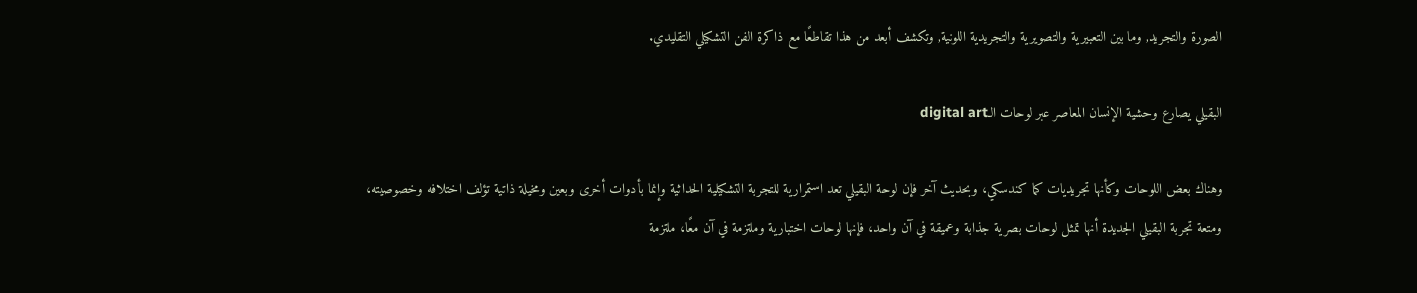الصورة والتجريد, وما بين التعبيرية والتصويرية والتجريدية اللونية, وتكشف أبعد من هذا تقاطعًا مع ذاكرة الفن التشكيلي التقليدي.

البقيلي يصارع وحشية الإنسان المعاصر عبر لوحات الـdigital art

وهناك بعض اللوحات وكأنها تجريديات كما كندسكي، وبحديث آخر فإن لوحة البقيلي تعد استمرارية للتجربة التشكيلية الحداثية وإنما بأدوات أخرى وبعين ومخيلة ذاتية تؤلف اختلافه وخصوصيته، ومتعة تجربة البقيلي الجديدة أنها تمثل لوحات بصرية جذابة وعميقة في آن واحد، فإنها لوحات اختبارية وملتزمة في آن معًا، ملتزمة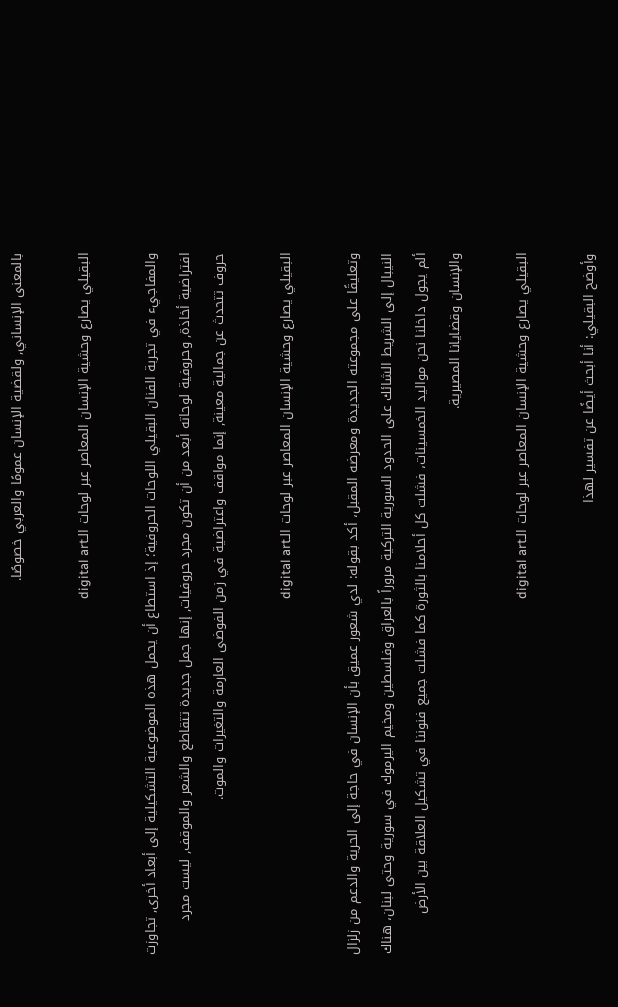بالمعنى الإنساني, ولقضية الإنسان عمومًا والعربي خصوصًا.

البقيلي يصارع وحشية الإنسان المعاصر عبر لوحات الـdigital art

والمفاجيء في تجربة الفنان البقيلي اللوحات الحروفية؛ إذ استطاع أن يحمل هذه الموضوعية التشكيلية إلى أبعاد أخرى, تجاوزت افتراضية أخاذة, وحروفية لوحاته أبعد من أن تكون مجرد حروفيات, إنها جمل جديدة تتقاطع والشعر والموقف, ليست مجرد حروف تتحدث عن جمالية معينة, إنما مواقف واعتراضية في زمن الفوضى العارمة والتغيرات والموت.

البقيلي يصارع وحشية الإنسان المعاصر عبر لوحات الـdigital art

وتعليقًا على مجموعته الجديدة ومعرضه المقبل، أكد بقوله: لدي شعور عميق بأن الإنسان في حاجة إلى الحرية والدعم من زلزال النيبال إلى الشريط الشائك على الحدود السورية التركية مروراً بالعراق وفلسطين ومخيم اليرموك في سورية وحتى لبنان، هناك ألم يجول داخلنا نحن مواليد الخمسينات، فشلت كل أحلامنا بالثورة كما فشلت جميع فنوننا في تشكيل العلاقة بين الأرض والإنسان وقضايانا المصيرية.

البقيلي يصارع وحشية الإنسان المعاصر عبر لوحات الـdigital art

وأوضح البقيلي: أنا أبحث أيضًا عن تفسير لهذا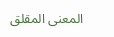المعنى المقلق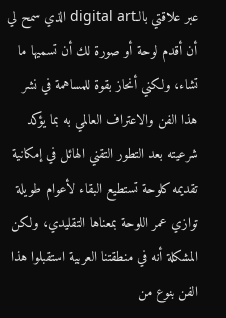عبر علاقتي بالـdigital art الذي سمح لي أن أقدم لوحة أو صورة لك أن تسميها ما تشاء، ولكني أنحاز بقوة للمساهمة في نشر هذا الفن والاعتراف العالمي به بما يؤكد شرعيته بعد التطور التقني الهائل في إمكانية تقديمه كلوحة تستطيع البقاء لأعوام طويلة توازي عمر اللوحة بمعناها التقليدي، ولكن المشكلة أنه في منطقتنا العربية استقبلوا هذا الفن بنوع من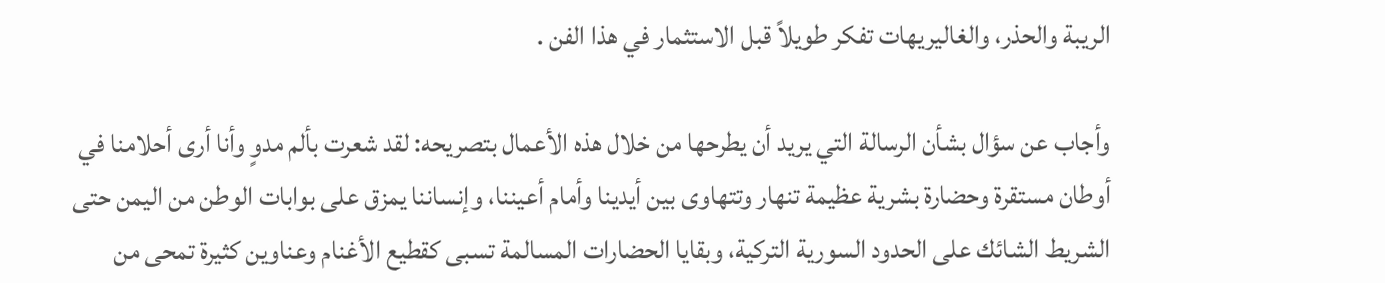الريبة والحذر، والغاليريهات تفكر طويلاً قبل الاستثمار في هذا الفن .

وأجاب عن سؤال بشأن الرسالة التي يريد أن يطرحها من خلال هذه الأعمال بتصريحه: لقد شعرت بألم مدوٍ وأنا أرى أحلامنا في أوطان مستقرة وحضارة بشرية عظيمة تنهار وتتهاوى بين أيدينا وأمام أعيننا، وإنساننا يمزق على بوابات الوطن من اليمن حتى الشريط الشائك على الحدود السورية التركية، وبقايا الحضارات المسالمة تسبى كقطيع الأغنام وعناوين كثيرة تمحى من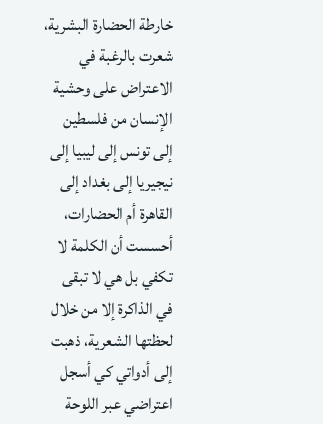خارطة الحضارة البشرية، شعرت بالرغبة في الاعتراض على وحشية الإنسان من فلسطين إلى تونس إلى ليبيا إلى نيجيريا إلى بغداد إلى القاهرة أم الحضارات، أحسست أن الكلمة لا تكفي بل هي لا تبقى في الذاكرة إلا من خلال لحظتها الشعرية، ذهبت إلى أدواتي كي أسجل اعتراضي عبر اللوحة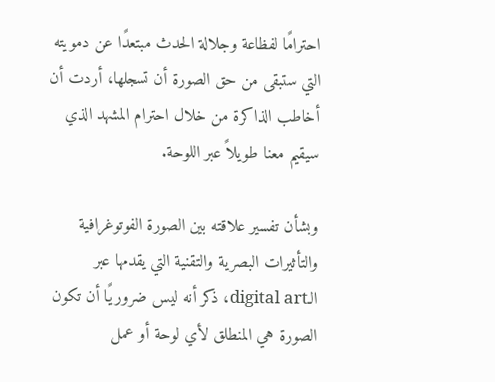احترامًا لفظاعة وجلالة الحدث مبتعدًا عن دمويته التي ستبقى من حق الصورة أن تسجلها، أردت أن أخاطب الذاكرة من خلال احترام المشهد الذي سيقيم معنا طويلاً عبر اللوحة.

وبشأن تفسير علاقته بين الصورة الفوتوغرافية والتأثيرات البصرية والتقنية التي يقدمها عبر الـdigital art، ذكر أنه ليس ضروريًا أن تكون الصورة هي المنطلق لأي لوحة أو عمل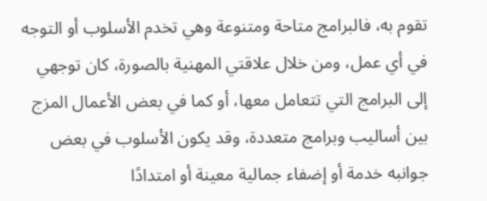تقوم به، فالبرامج متاحة ومتنوعة وهي تخدم الأسلوب أو التوجه في أي عمل، ومن خلال علاقتي المهنية بالصورة، كان توجهي إلى البرامج التي تتعامل معها، أو كما في بعض الأعمال المزج بين أساليب وبرامج متعددة، وقد يكون الأسلوب في بعض جوانبه خدمة أو إضفاء جمالية معينة أو امتدادًا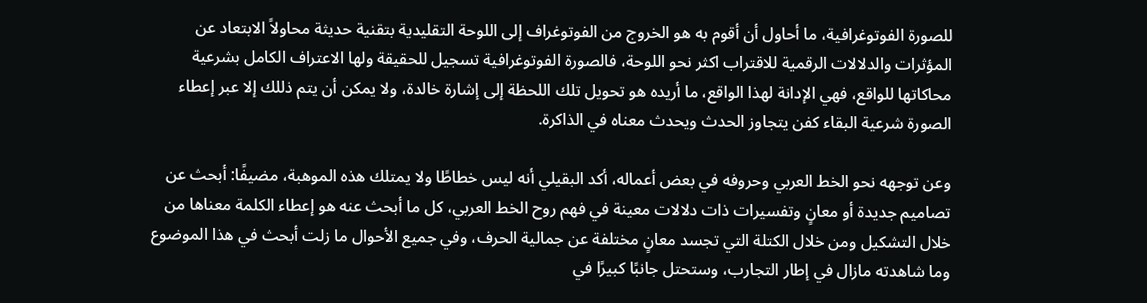للصورة الفوتوغرافية، ما أحاول أن أقوم به هو الخروج من الفوتوغراف إلى اللوحة التقليدية بتقنية حديثة محاولاً الابتعاد عن المؤثرات والدلالات الرقمية للاقتراب اكثر نحو اللوحة، فالصورة الفوتوغرافية تسجيل للحقيقة ولها الاعتراف الكامل بشرعية محاكاتها للواقع، فهي الإدانة لهذا الواقع، ما أريده هو تحويل تلك اللحظة إلى إشارة خالدة، ولا يمكن أن يتم ذللك إلا عبر إعطاء الصورة شرعية البقاء كفن يتجاوز الحدث ويحدث معناه في الذاكرة.

وعن توجهه نحو الخط العربي وحروفه في بعض أعماله، أكد البقيلي أنه ليس خطاطًا ولا يمتلك هذه الموهبة، مضيفًا: أبحث عن تصاميم جديدة أو معانٍ وتفسيرات ذات دلالات معينة في فهم روح الخط العربي، كل ما أبحث عنه هو إعطاء الكلمة معناها من خلال التشكيل ومن خلال الكتلة التي تجسد معانٍ مختلفة عن جمالية الحرف، وفي جميع الأحوال ما زلت أبحث في هذا الموضوع وما شاهدته مازال في إطار التجارب، وستحتل جانبًا كبيرًا في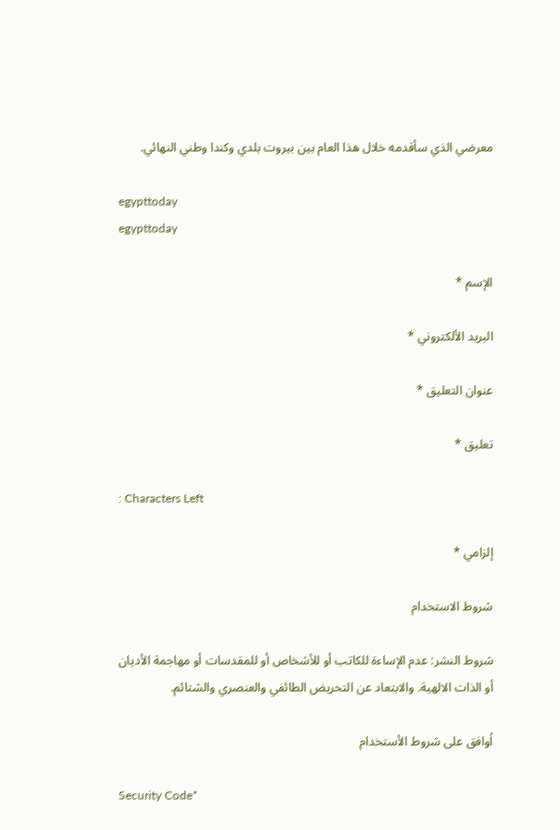معرضي الذي سأقدمه خلال هذا العام بين بيروت بلدي وكندا وطني النهائي.

egypttoday
egypttoday

الإسم *

البريد الألكتروني *

عنوان التعليق *

تعليق *

: Characters Left

إلزامي *

شروط الاستخدام

شروط النشر: عدم الإساءة للكاتب أو للأشخاص أو للمقدسات أو مهاجمة الأديان أو الذات الالهية. والابتعاد عن التحريض الطائفي والعنصري والشتائم.

اُوافق على شروط الأستخدام

Security Code*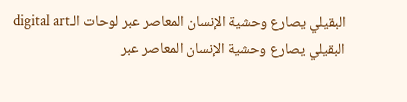البقيلي يصارع وحشية الإنسان المعاصر عبر لوحات الـdigital art البقيلي يصارع وحشية الإنسان المعاصر عبر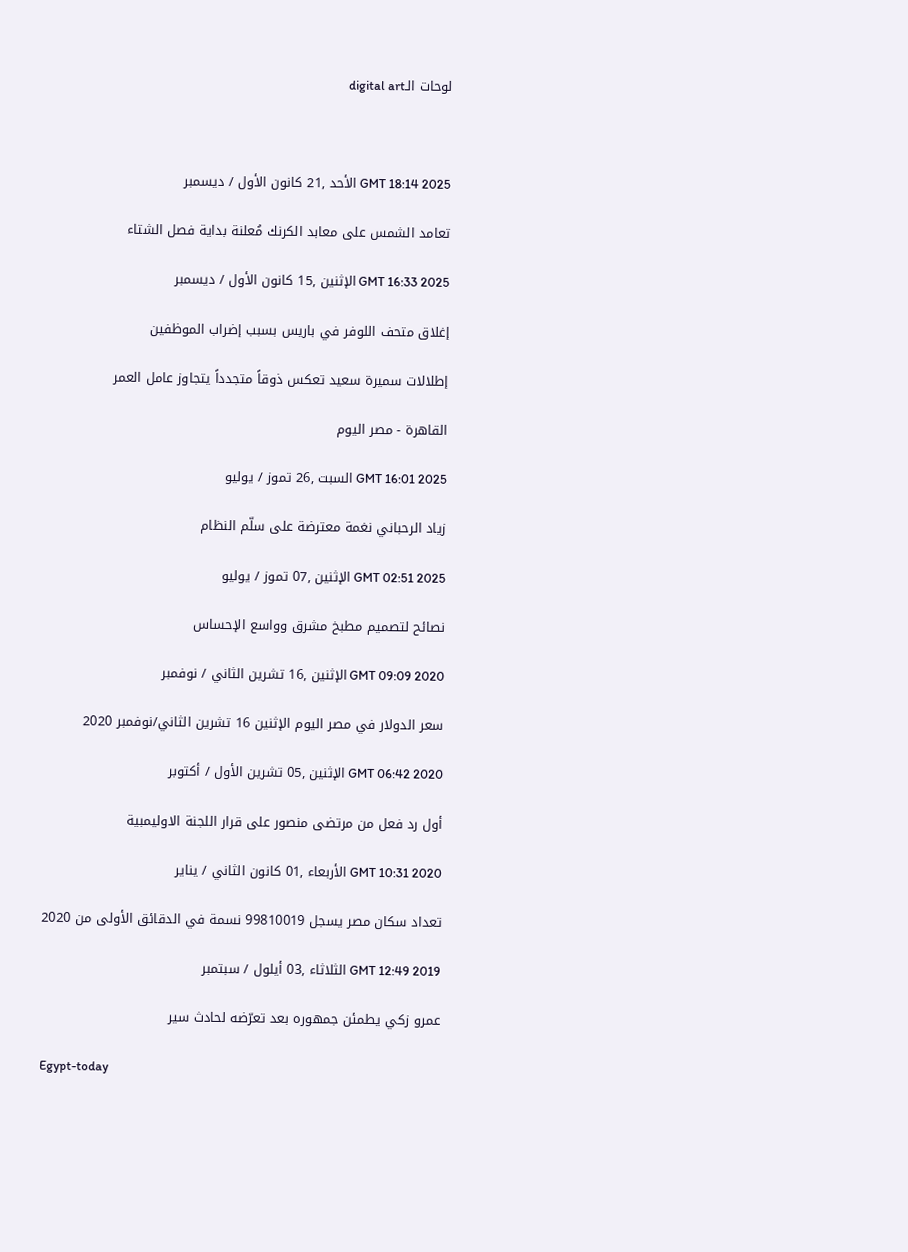لوحات الـdigital art



GMT 18:14 2025 الأحد ,21 كانون الأول / ديسمبر

تعامد الشمس على معابد الكرنك مُعلنة بداية فصل الشتاء

GMT 16:33 2025 الإثنين ,15 كانون الأول / ديسمبر

إغلاق متحف اللوفر في باريس بسبب إضراب الموظفين

إطلالات سميرة سعيد تعكس ذوقاً متجدداً يتجاوز عامل العمر

القاهرة - مصر اليوم

GMT 16:01 2025 السبت ,26 تموز / يوليو

زياد الرحباني نغمة معترضة على سلّم النظام

GMT 02:51 2025 الإثنين ,07 تموز / يوليو

نصائح لتصميم مطبخ مشرق وواسع الإحساس

GMT 09:09 2020 الإثنين ,16 تشرين الثاني / نوفمبر

سعر الدولار في مصر اليوم الإثنين 16 تشرين الثاني/نوفمبر 2020

GMT 06:42 2020 الإثنين ,05 تشرين الأول / أكتوبر

أول رد فعل من مرتضى منصور على قرار اللجنة الاوليمبية

GMT 10:31 2020 الأربعاء ,01 كانون الثاني / يناير

تعداد سكان مصر يسجل 99810019 نسمة في الدقائق الأولى من 2020

GMT 12:49 2019 الثلاثاء ,03 أيلول / سبتمبر

عمرو زكي يطمئن جمهوره بعد تعرّضه لحادث سير

Egypt-today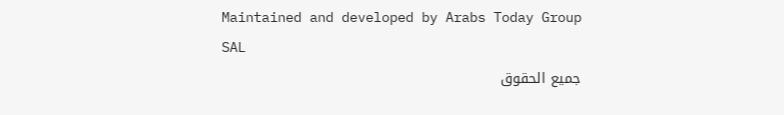Maintained and developed by Arabs Today Group SAL
جميع الحقوق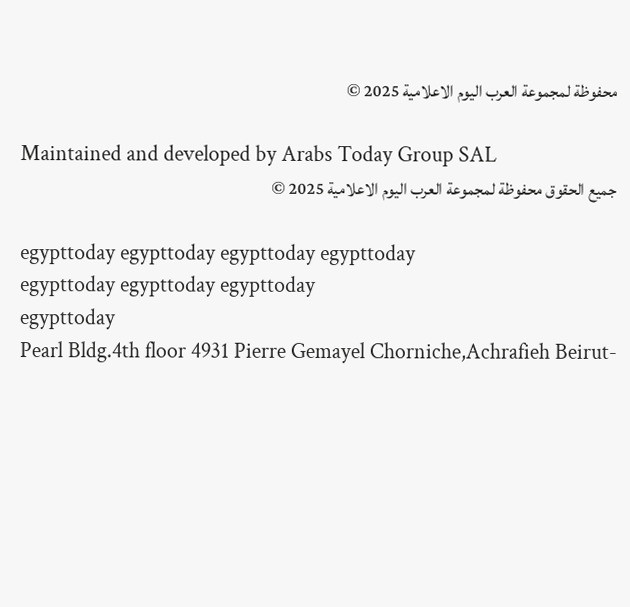محفوظة لمجموعة العرب اليوم الاعلامية 2025 ©

Maintained and developed by Arabs Today Group SAL
جميع الحقوق محفوظة لمجموعة العرب اليوم الاعلامية 2025 ©

egypttoday egypttoday egypttoday egypttoday
egypttoday egypttoday egypttoday
egypttoday
Pearl Bldg.4th floor 4931 Pierre Gemayel Chorniche,Achrafieh Beirut-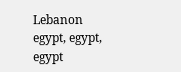Lebanon
egypt, egypt, egypt